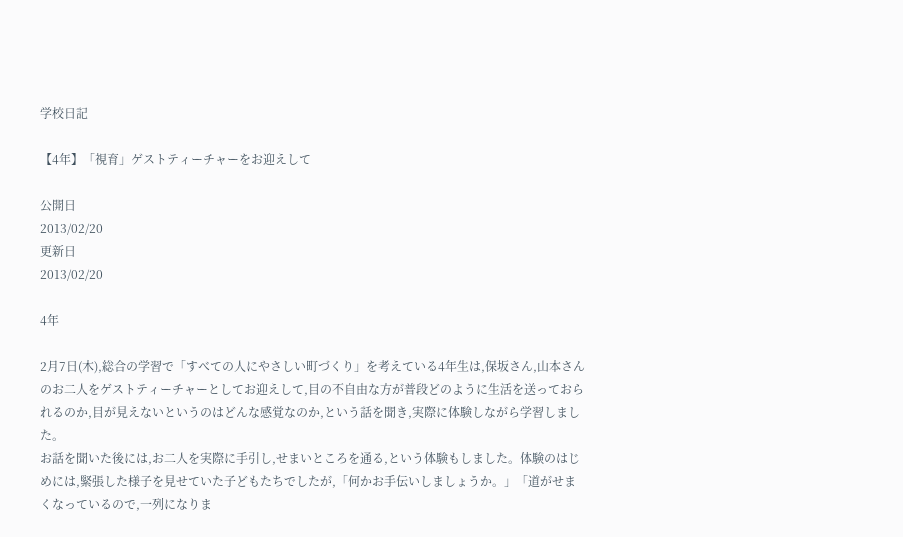学校日記

【4年】「視育」ゲストティーチャーをお迎えして

公開日
2013/02/20
更新日
2013/02/20

4年

2月7日(木),総合の学習で「すべての人にやさしい町づくり」を考えている4年生は,保坂さん,山本さんのお二人をゲストティーチャーとしてお迎えして,目の不自由な方が普段どのように生活を送っておられるのか,目が見えないというのはどんな感覚なのか,という話を聞き,実際に体験しながら学習しました。
お話を聞いた後には,お二人を実際に手引し,せまいところを通る,という体験もしました。体験のはじめには,緊張した様子を見せていた子どもたちでしたが,「何かお手伝いしましょうか。」「道がせまくなっているので,一列になりま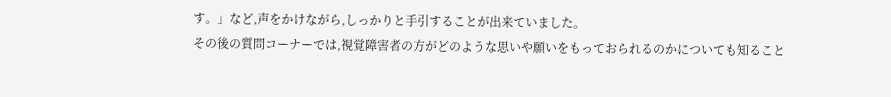す。」など,声をかけながら,しっかりと手引することが出来ていました。
その後の質問コーナーでは,視覚障害者の方がどのような思いや願いをもっておられるのかについても知ること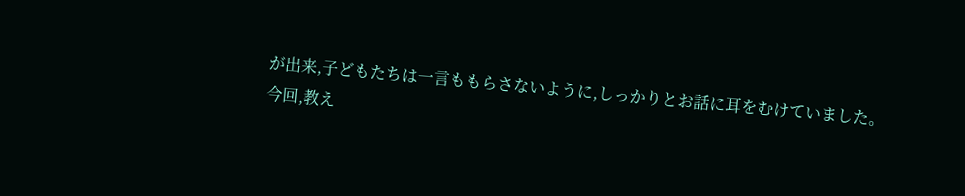が出来,子どもたちは一言ももらさないように,しっかりとお話に耳をむけていました。
今回,教え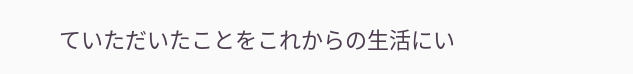ていただいたことをこれからの生活にい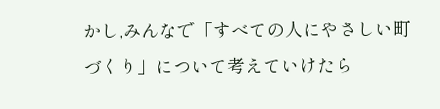かし,みんなで「すべての人にやさしい町づくり」について考えていけたら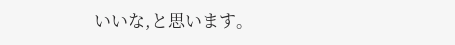いいな,と思います。